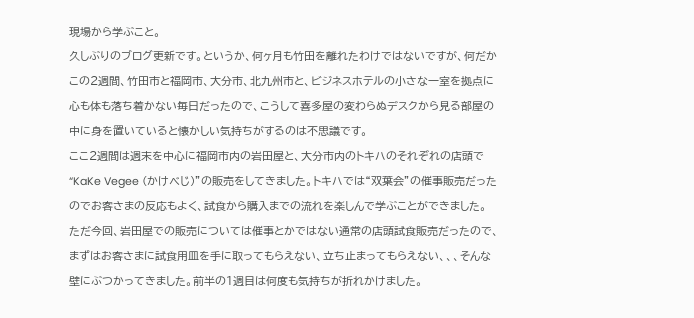現場から学ぶこと。
久しぶりのブログ更新です。というか、何ヶ月も竹田を離れたわけではないですが、何だか
この2週間、竹田市と福岡市、大分市、北九州市と、ビジネスホテルの小さな一室を拠点に
心も体も落ち着かない毎日だったので、こうして喜多屋の変わらぬデスクから見る部屋の
中に身を置いていると懐かしい気持ちがするのは不思議です。
ここ2週間は週末を中心に福岡市内の岩田屋と、大分市内のトキハのそれぞれの店頭で
“KaKe Vegee (かけべじ)”の販売をしてきました。トキハでは“双葉会”の催事販売だった
のでお客さまの反応もよく、試食から購入までの流れを楽しんで学ぶことができました。
ただ今回、岩田屋での販売については催事とかではない通常の店頭試食販売だったので、
まずはお客さまに試食用皿を手に取ってもらえない、立ち止まってもらえない、、、そんな
壁にぶつかってきました。前半の1週目は何度も気持ちが折れかけました。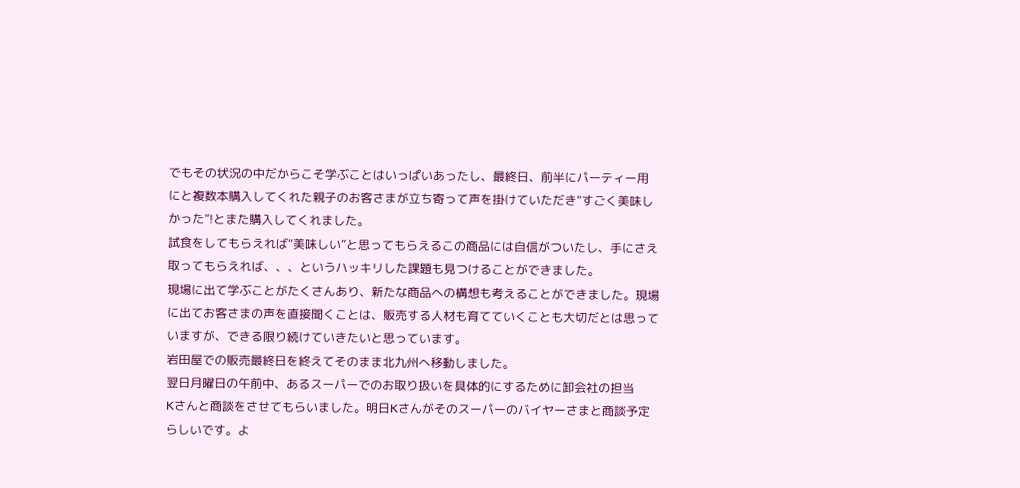でもその状況の中だからこそ学ぶことはいっぱいあったし、最終日、前半にパーティー用
にと複数本購入してくれた親子のお客さまが立ち寄って声を掛けていただき“すごく美味し
かった”!とまた購入してくれました。
試食をしてもらえれば“美味しい”と思ってもらえるこの商品には自信がついたし、手にさえ
取ってもらえれば、、、というハッキリした課題も見つけることができました。
現場に出て学ぶことがたくさんあり、新たな商品への構想も考えることができました。現場
に出てお客さまの声を直接聞くことは、販売する人材も育てていくことも大切だとは思って
いますが、できる限り続けていきたいと思っています。
岩田屋での販売最終日を終えてそのまま北九州へ移動しました。
翌日月曜日の午前中、あるスーパーでのお取り扱いを具体的にするために卸会社の担当
Kさんと商談をさせてもらいました。明日Kさんがそのスーパーのバイヤーさまと商談予定
らしいです。よ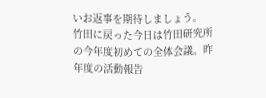いお返事を期待しましょう。
竹田に戻った今日は竹田研究所の今年度初めての全体会議。昨年度の活動報告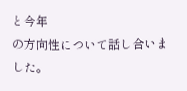と今年
の方向性について話し合いました。